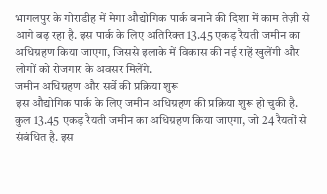भागलपुर के गोराडीह में मेगा औद्योगिक पार्क बनाने की दिशा में काम तेज़ी से आगे बढ़ रहा है. इस पार्क के लिए अतिरिक्त 13.45 एकड़ रैयती जमीन का अधिग्रहण किया जाएगा, जिससे इलाके में विकास की नई राहें खुलेंगी और लोगों को रोजगार के अवसर मिलेंगे.
जमीन अधिग्रहण और सर्वे की प्रक्रिया शुरू
इस औद्योगिक पार्क के लिए जमीन अधिग्रहण की प्रक्रिया शुरू हो चुकी है. कुल 13.45 एकड़ रैयती जमीन का अधिग्रहण किया जाएगा, जो 24 रैयतों से संबंधित है. इस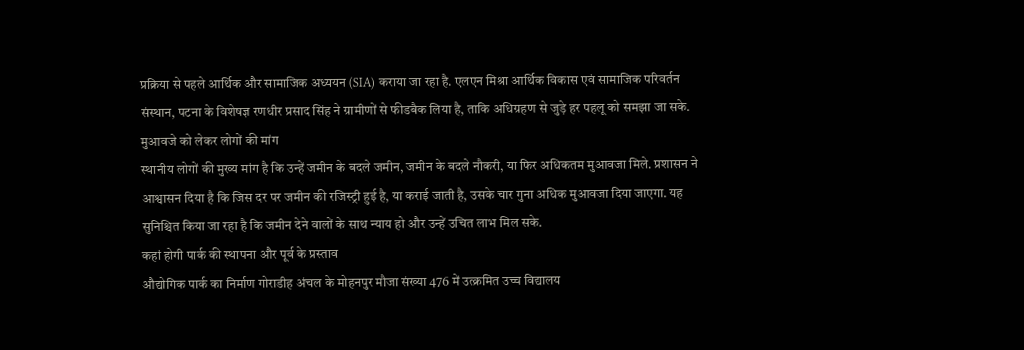प्रक्रिया से पहले आर्थिक और सामाजिक अध्ययन (SIA) कराया जा रहा है. एलएन मिश्रा आर्थिक विकास एवं सामाजिक परिवर्तन संस्थान, पटना के विशेषज्ञ रणधीर प्रसाद सिंह ने ग्रामीणों से फीडबैक लिया है, ताकि अधिग्रहण से जुड़े हर पहलू को समझा जा सके.
मुआवजे को लेकर लोगों की मांग
स्थानीय लोगों की मुख्य मांग है कि उन्हें जमीन के बदले जमीन, जमीन के बदले नौकरी, या फिर अधिकतम मुआवजा मिले. प्रशासन ने आश्वासन दिया है कि जिस दर पर जमीन की रजिस्ट्री हुई है, या कराई जाती है, उसके चार गुना अधिक मुआवजा दिया जाएगा. यह सुनिश्चित किया जा रहा है कि जमीन देने वालों के साथ न्याय हो और उन्हें उचित लाभ मिल सके.
कहां होगी पार्क की स्थापना और पूर्व के प्रस्ताव
औद्योगिक पार्क का निर्माण गोराडीह अंचल के मोहनपुर मौजा संख्या 476 में उत्क्रमित उच्च विद्यालय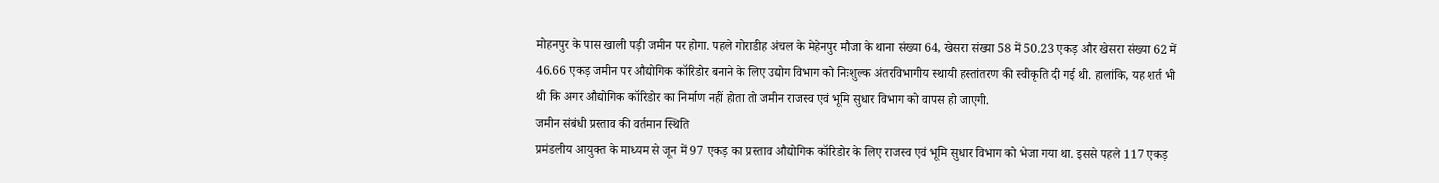मोहनपुर के पास खाली पड़ी जमीन पर होगा. पहले गोराडीह अंचल के मेहेनपुर मौजा के थाना संख्या 64, खेसरा संख्या 58 में 50.23 एकड़ और खेसरा संख्या 62 में 46.66 एकड़ जमीन पर औद्योगिक कॉरिडोर बनाने के लिए उद्योग विभाग को निःशुल्क अंतरविभागीय स्थायी हस्तांतरण की स्वीकृति दी गई थी. हालांकि, यह शर्त भी थी कि अगर औद्योगिक कॉरिडोर का निर्माण नहीं होता तो जमीन राजस्व एवं भूमि सुधार विभाग को वापस हो जाएगी.
जमीन संबंधी प्रस्ताव की वर्तमान स्थिति
प्रमंडलीय आयुक्त के माध्यम से जून में 97 एकड़ का प्रस्ताव औद्योगिक कॉरिडोर के लिए राजस्व एवं भूमि सुधार विभाग को भेजा गया था. इससे पहले 117 एकड़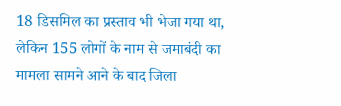18 डिसमिल का प्रस्ताव भी भेजा गया था, लेकिन 155 लोगों के नाम से जमाबंदी का मामला सामने आने के बाद जिला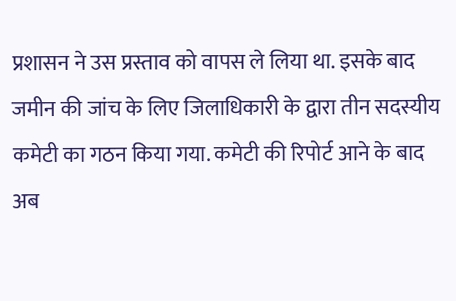प्रशासन ने उस प्रस्ताव को वापस ले लिया था. इसके बाद जमीन की जांच के लिए जिलाधिकारी के द्वारा तीन सदस्यीय कमेटी का गठन किया गया. कमेटी की रिपोर्ट आने के बाद अब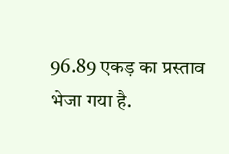96.89 एकड़ का प्रस्ताव भेजा गया है.